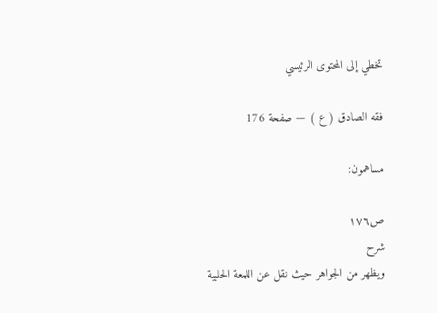تخطي إلى المحتوى الرئيسي

فقه الصادق ( ع ) — صفحة 176

مساهمون:

ص١٧٦
شرح
ويظهر من الجواهر حيث نقل عن اللمعة الحلبية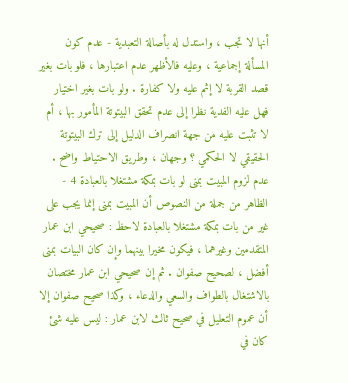أنها لا تجب ، واستدل له بأصالة التعبدية - عدم كون المسألة إجماعية ، وعليه فالأظهر عدم اعتبارها ، فلو بات بغير قصد القربة لا إثم عليه ولا كفارة . ولو بات بغير اختيار فهل عليه الفدية نظرا إلى عدم تحقق البيتوتة المأمور بها ، أم لا تثبت عليه من جهة انصراف الدليل إلى ترك البيتوتة الحقيقي لا الحكمي ؟ وجهان ، وطريق الاحتياط واضح . عدم لزوم المبيت بمنى لو بات بمكة مشتغلا بالعبادة 4 - الظاهر من جملة من النصوص أن المبيت بمنى إنما يجب على غير من بات بمكة مشتغلا بالعبادة لاحظ : صحيحي ابن عمار المتقدمين وغيرهما ، فيكون مخيرا بينهما وإن كان البيات بمنى أفضل ، لصحيح صفوان . ثم إن صحيحي ابن عمار مختصان بالاشتغال بالطواف والسعي والدعاء ، وكذا صحيح صفوان إلا أن عموم التعليل في صحيح ثالث لابن عمار : ليس عليه شئ كان في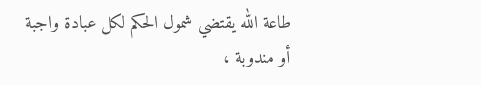طاعة الله يقتضي شمول الحكم لكل عبادة واجبة أو مندوبة ،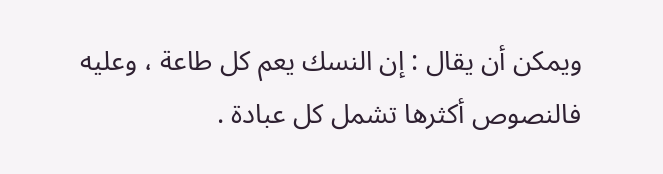ويمكن أن يقال : إن النسك يعم كل طاعة ، وعليه فالنصوص أكثرها تشمل كل عبادة .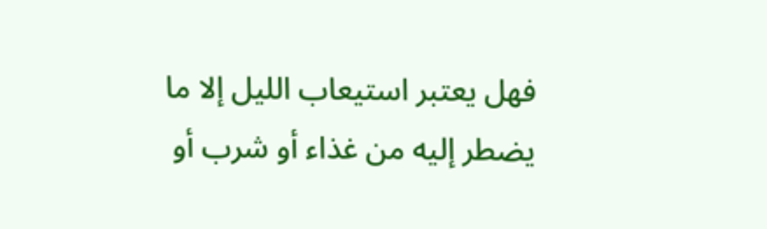فهل يعتبر استيعاب الليل إلا ما يضطر إليه من غذاء أو شرب أو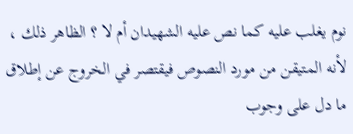نوم يغلب عليه كما نص عليه الشهيدان أم لا ؟ الظاهر ذلك ، لأنه المتيقن من مورد النصوص فيقتصر في الخروج عن إطلاق ما دل على وجوب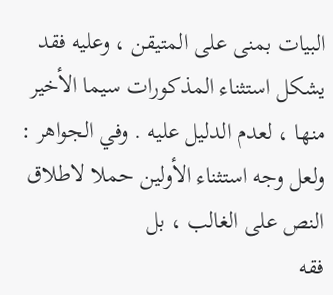البيات بمنى على المتيقن ، وعليه فقد يشكل استثناء المذكورات سيما الأخير منها ، لعدم الدليل عليه . وفي الجواهر : ولعل وجه استثناء الأولين حملا لاطلاق النص على الغالب ، بل
فقه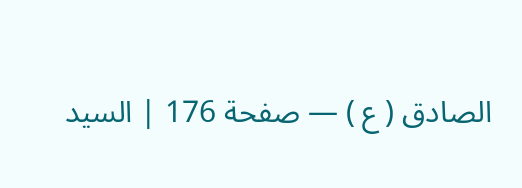الصادق ( ع ) — صفحة 176 | السيد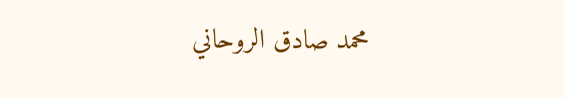محمد صادق الروحاني